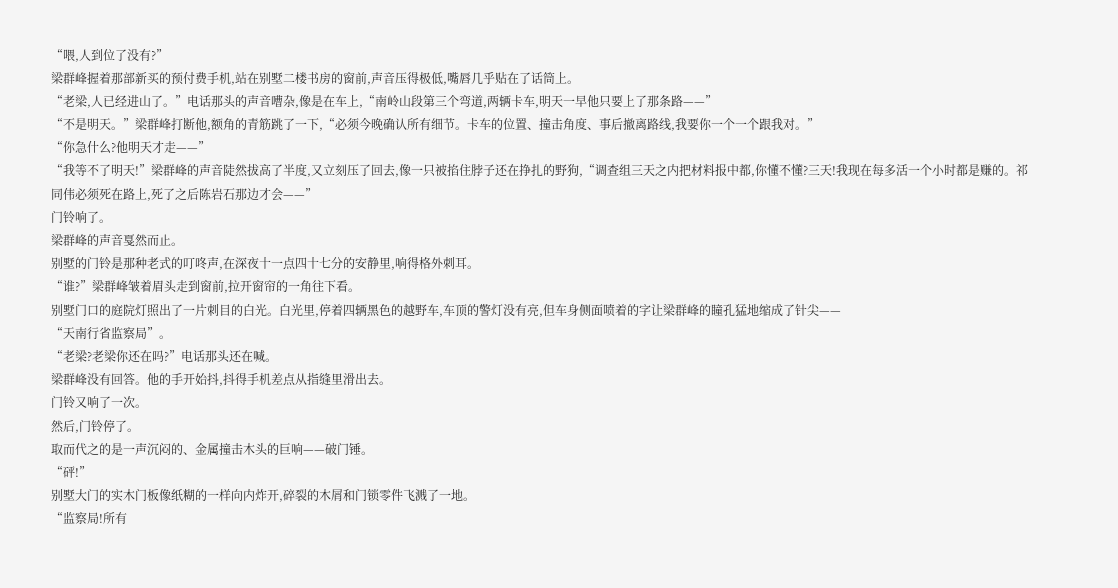“喂,人到位了没有?”
梁群峰握着那部新买的预付费手机,站在别墅二楼书房的窗前,声音压得极低,嘴唇几乎贴在了话筒上。
“老梁,人已经进山了。”电话那头的声音嘈杂,像是在车上,“南岭山段第三个弯道,两辆卡车,明天一早他只要上了那条路——”
“不是明天。”梁群峰打断他,额角的青筋跳了一下,“必须今晚确认所有细节。卡车的位置、撞击角度、事后撤离路线,我要你一个一个跟我对。”
“你急什么?他明天才走——”
“我等不了明天!”梁群峰的声音陡然拔高了半度,又立刻压了回去,像一只被掐住脖子还在挣扎的野狗,“调查组三天之内把材料报中都,你懂不懂?三天!我现在每多活一个小时都是赚的。祁同伟必须死在路上,死了之后陈岩石那边才会——”
门铃响了。
梁群峰的声音戛然而止。
别墅的门铃是那种老式的叮咚声,在深夜十一点四十七分的安静里,响得格外刺耳。
“谁?”梁群峰皱着眉头走到窗前,拉开窗帘的一角往下看。
别墅门口的庭院灯照出了一片刺目的白光。白光里,停着四辆黑色的越野车,车顶的警灯没有亮,但车身侧面喷着的字让梁群峰的瞳孔猛地缩成了针尖——
“天南行省监察局”。
“老梁?老梁你还在吗?”电话那头还在喊。
梁群峰没有回答。他的手开始抖,抖得手机差点从指缝里滑出去。
门铃又响了一次。
然后,门铃停了。
取而代之的是一声沉闷的、金属撞击木头的巨响——破门锤。
“砰!”
别墅大门的实木门板像纸糊的一样向内炸开,碎裂的木屑和门锁零件飞溅了一地。
“监察局!所有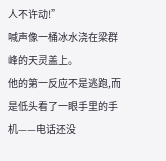人不许动!”
喊声像一桶冰水浇在梁群峰的天灵盖上。
他的第一反应不是逃跑,而是低头看了一眼手里的手机——电话还没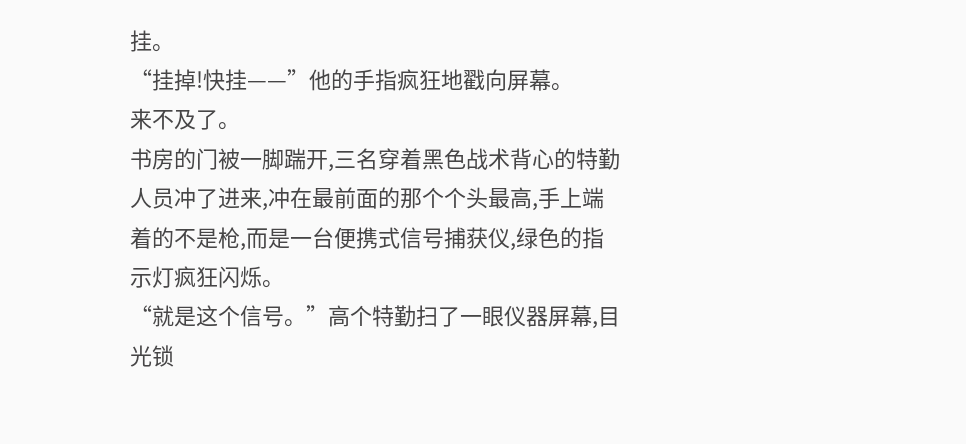挂。
“挂掉!快挂——”他的手指疯狂地戳向屏幕。
来不及了。
书房的门被一脚踹开,三名穿着黑色战术背心的特勤人员冲了进来,冲在最前面的那个个头最高,手上端着的不是枪,而是一台便携式信号捕获仪,绿色的指示灯疯狂闪烁。
“就是这个信号。”高个特勤扫了一眼仪器屏幕,目光锁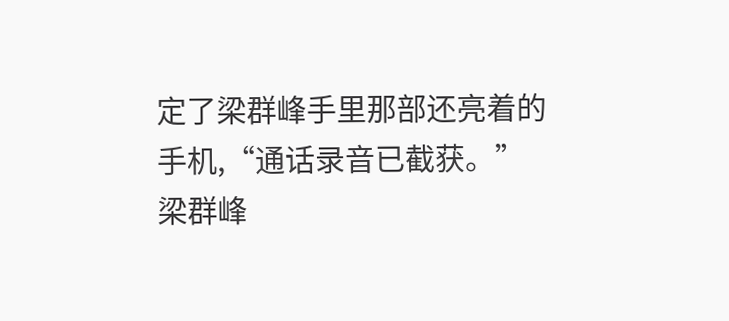定了梁群峰手里那部还亮着的手机,“通话录音已截获。”
梁群峰